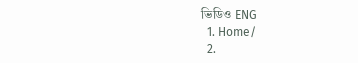ভিডিও ENG
  1. Home/
  2.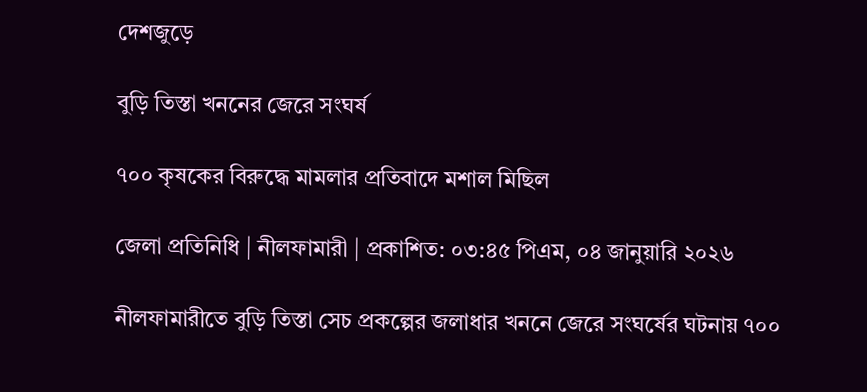দেশজুড়ে

বুড়ি তিস্তা খননের জেরে সংঘর্ষ

৭০০ কৃষকের বিরুদ্ধে মামলার প্রতিবাদে মশাল মিছিল

জেলা প্রতিনিধি | নীলফামারী | প্রকাশিত: ০৩:৪৫ পিএম, ০৪ জানুয়ারি ২০২৬

নীলফামারীতে বুড়ি তিস্তা সেচ প্রকল্পের জলাধার খননে জেরে সংঘর্ষের ঘটনায় ৭০০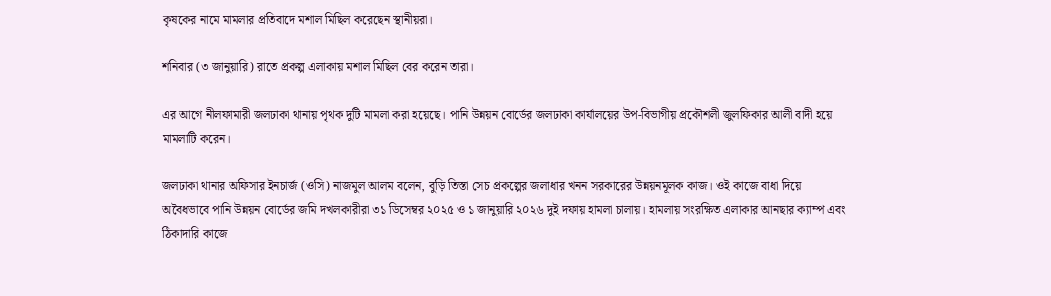কৃষকের নামে মামলার প্রতিবাদে মশাল মিছিল করেছেন স্থানীয়রা।

শনিবার (৩ জানুয়ারি) রাতে প্রকল্প এলাকায় মশাল মিছিল বের করেন তারা।

এর আগে নীলফামারী জলঢাকা থানায় পৃথক দুটি মামলা করা হয়েছে। পানি উন্নয়ন বোর্ডের জলঢাকা কার্যালয়ের উপ-বিভাগীয় প্রকৌশলী জুলফিকার আলী বাদী হয়ে মামলাটি করেন।

জলঢাকা থানার অফিসার ইনচার্জ (ওসি) নাজমুল আলম বলেন, বুড়ি তিস্তা সেচ প্রকল্পের জলাধার খনন সরকারের উন্নয়নমূলক কাজ। ওই কাজে বাধা দিয়ে অবৈধভাবে পানি উন্নয়ন বোর্ডের জমি দখলকারীরা ৩১ ডিসেম্বর ২০২৫ ও ১ জানুয়ারি ২০২৬ দুই দফায় হামলা চালায়। হামলায় সংরক্ষিত এলাকার আনছার ক্যাম্প এবং ঠিকাদারি কাজে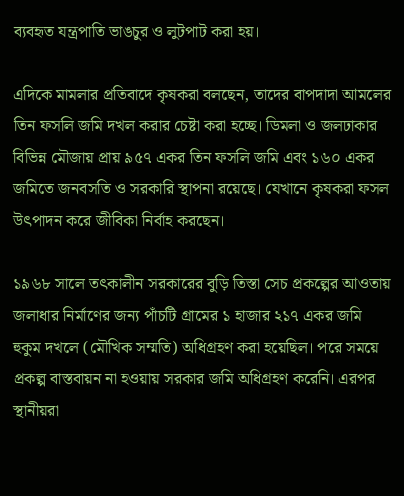ব্যবহৃত যন্ত্রপাতি ভাঙচুর ও লুটপাট করা হয়।

এদিকে মামলার প্রতিবাদে কৃষকরা বলছেন, তাদের বাপদাদা আমলের তিন ফসলি জমি দখল করার চেষ্টা করা হচ্ছে। ডিমলা ও জলঢাকার বিভিন্ন মৌজায় প্রায় ৯৫৭ একর তিন ফসলি জমি এবং ১৬০ একর জমিতে জনবসতি ও সরকারি স্থাপনা রয়েছে। যেখানে কৃষকরা ফসল উৎপাদন করে জীবিকা নির্বাহ করছেন।

১৯৬৮ সালে তৎকালীন সরকারের বুড়ি তিস্তা সেচ প্রকল্পের আওতায় জলাধার নির্মাণের জন্য পাঁচটি গ্রামের ১ হাজার ২১৭ একর জমি হুকুম দখলে (মৌখিক সম্মতি) অধিগ্রহণ করা হয়েছিল। পরে সময়ে প্রকল্প বাস্তবায়ন না হওয়ায় সরকার জমি অধিগ্রহণ করেনি। এরপর স্থানীয়রা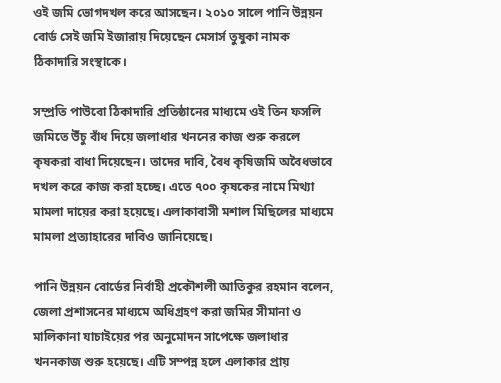ওই জমি ভোগদখল করে আসছেন। ২০১০ সালে পানি উন্নয়ন বোর্ড সেই জমি ইজারায় দিয়েছেন মেসার্স তুষুকা নামক ঠিকাদারি সংস্থাকে।

সম্প্রতি পাউবো ঠিকাদারি প্রতিষ্ঠানের মাধ্যমে ওই তিন ফসলি জমিতে উঁচু বাঁধ দিয়ে জলাধার খননের কাজ শুরু করলে কৃষকরা বাধা দিয়েছেন। তাদের দাবি, বৈধ কৃষিজমি অবৈধভাবে দখল করে কাজ করা হচ্ছে। এতে ৭০০ কৃষকের নামে মিথ্যা মামলা দায়ের করা হয়েছে। এলাকাবাসী মশাল মিছিলের মাধ্যমে মামলা প্রত্যাহারের দাবিও জানিয়েছে।

পানি উন্নয়ন বোর্ডের নির্বাহী প্রকৌশলী আতিকুর রহমান বলেন, জেলা প্রশাসনের মাধ্যমে অধিগ্রহণ করা জমির সীমানা ও মালিকানা যাচাইয়ের পর অনুমোদন সাপেক্ষে জলাধার খননকাজ শুরু হয়েছে। এটি সম্পন্ন হলে এলাকার প্রায়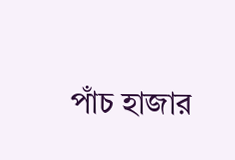পাঁচ হাজার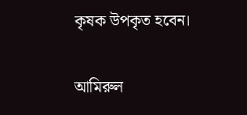কৃষক উপকৃত হবেন।

আমিরুল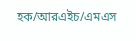হক/আরএইচ/এমএস